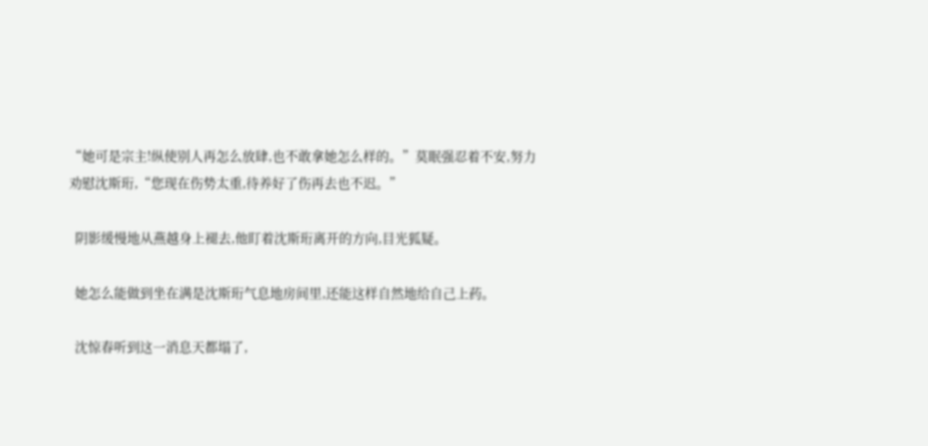“她可是宗主!纵使别人再怎么放肆,也不敢拿她怎么样的。”莫眠强忍着不安,努力劝慰沈斯珩,“您现在伤势太重,待养好了伤再去也不迟。”

  阴影缓慢地从燕越身上褪去,他盯着沈斯珩离开的方向,目光狐疑。

  她怎么能做到坐在满是沈斯珩气息地房间里,还能这样自然地给自己上药。

  沈惊春听到这一消息天都塌了,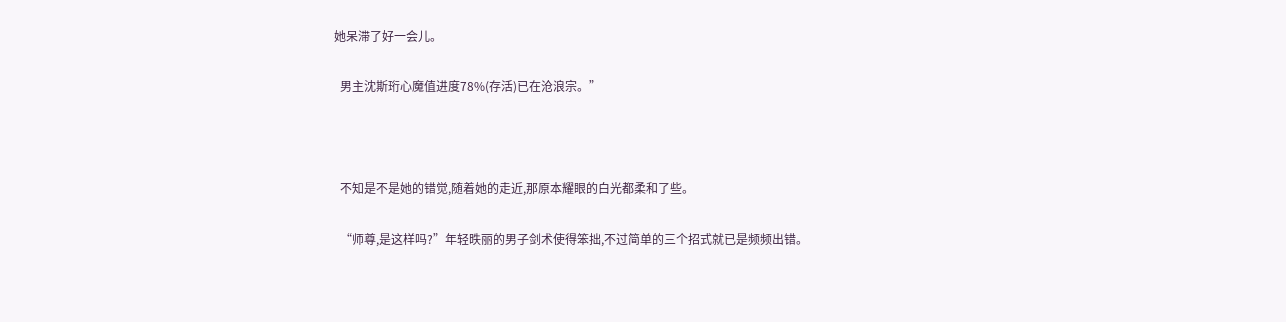她呆滞了好一会儿。

  男主沈斯珩心魔值进度78%(存活)已在沧浪宗。”



  不知是不是她的错觉,随着她的走近,那原本耀眼的白光都柔和了些。

  “师尊,是这样吗?”年轻昳丽的男子剑术使得笨拙,不过简单的三个招式就已是频频出错。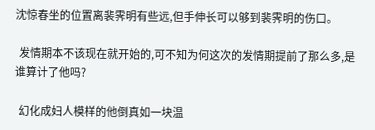沈惊春坐的位置离裴霁明有些远,但手伸长可以够到裴霁明的伤口。

  发情期本不该现在就开始的,可不知为何这次的发情期提前了那么多,是谁算计了他吗?

  幻化成妇人模样的他倒真如一块温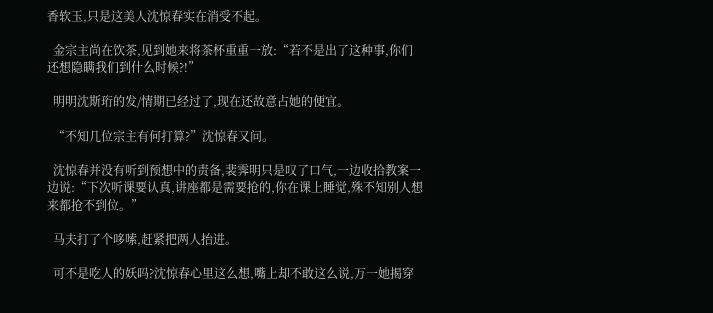香软玉,只是这美人沈惊春实在消受不起。

  金宗主尚在饮茶,见到她来将茶杯重重一放:“若不是出了这种事,你们还想隐瞒我们到什么时候?!”

  明明沈斯珩的发/情期已经过了,现在还故意占她的便宜。

  “不知几位宗主有何打算?”沈惊春又问。

  沈惊春并没有听到预想中的责备,裴霁明只是叹了口气,一边收拾教案一边说:“下次听课要认真,讲座都是需要抢的,你在课上睡觉,殊不知别人想来都抢不到位。”

  马夫打了个哆嗦,赶紧把两人抬进。

  可不是吃人的妖吗?沈惊春心里这么想,嘴上却不敢这么说,万一她揭穿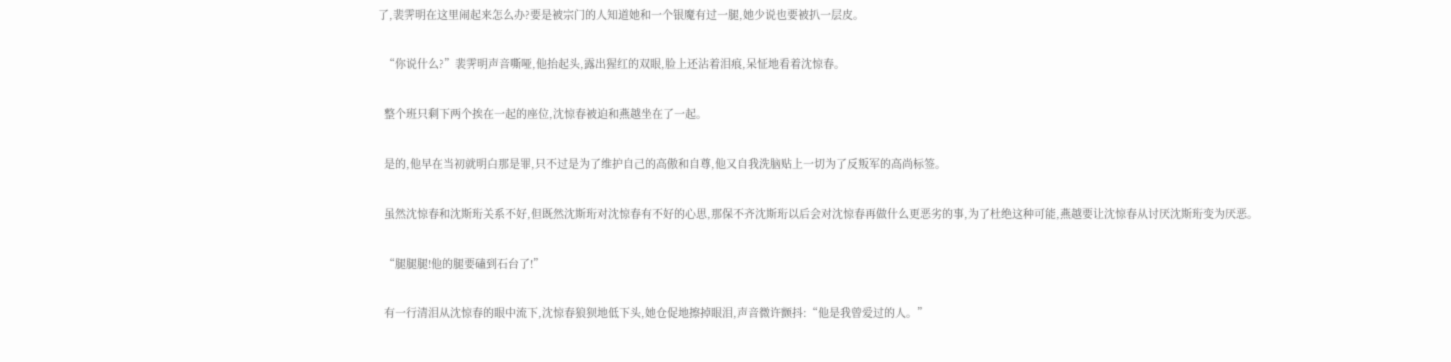了,裴霁明在这里闹起来怎么办?要是被宗门的人知道她和一个银魔有过一腿,她少说也要被扒一层皮。

  “你说什么?”裴霁明声音嘶哑,他抬起头,露出猩红的双眼,脸上还沾着泪痕,呆怔地看着沈惊春。

  整个班只剩下两个挨在一起的座位,沈惊春被迫和燕越坐在了一起。

  是的,他早在当初就明白那是罪,只不过是为了维护自己的高傲和自尊,他又自我洗脑贴上一切为了反叛军的高尚标签。

  虽然沈惊春和沈斯珩关系不好,但既然沈斯珩对沈惊春有不好的心思,那保不齐沈斯珩以后会对沈惊春再做什么更恶劣的事,为了杜绝这种可能,燕越要让沈惊春从讨厌沈斯珩变为厌恶。

  “腿腿腿!他的腿要磕到石台了!”

  有一行清泪从沈惊春的眼中流下,沈惊春狼狈地低下头,她仓促地擦掉眼泪,声音微许颤抖:“他是我曾爱过的人。”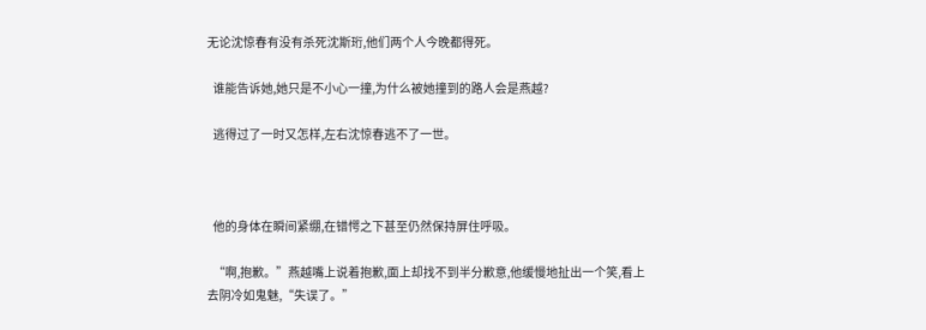无论沈惊春有没有杀死沈斯珩,他们两个人今晚都得死。

  谁能告诉她,她只是不小心一撞,为什么被她撞到的路人会是燕越?

  逃得过了一时又怎样,左右沈惊春逃不了一世。



  他的身体在瞬间紧绷,在错愕之下甚至仍然保持屏住呼吸。

  “啊,抱歉。”燕越嘴上说着抱歉,面上却找不到半分歉意,他缓慢地扯出一个笑,看上去阴冷如鬼魅,“失误了。”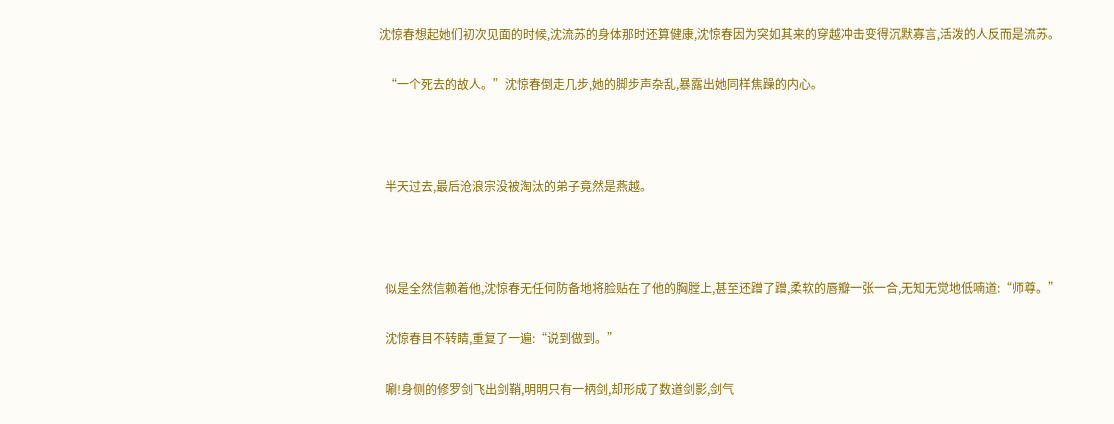沈惊春想起她们初次见面的时候,沈流苏的身体那时还算健康,沈惊春因为突如其来的穿越冲击变得沉默寡言,活泼的人反而是流苏。

  “一个死去的故人。”沈惊春倒走几步,她的脚步声杂乱,暴露出她同样焦躁的内心。



  半天过去,最后沧浪宗没被淘汰的弟子竟然是燕越。



  似是全然信赖着他,沈惊春无任何防备地将脸贴在了他的胸膛上,甚至还蹭了蹭,柔软的唇瓣一张一合,无知无觉地低喃道:“师尊。”

  沈惊春目不转睛,重复了一遍:“说到做到。”

  唰!身侧的修罗剑飞出剑鞘,明明只有一柄剑,却形成了数道剑影,剑气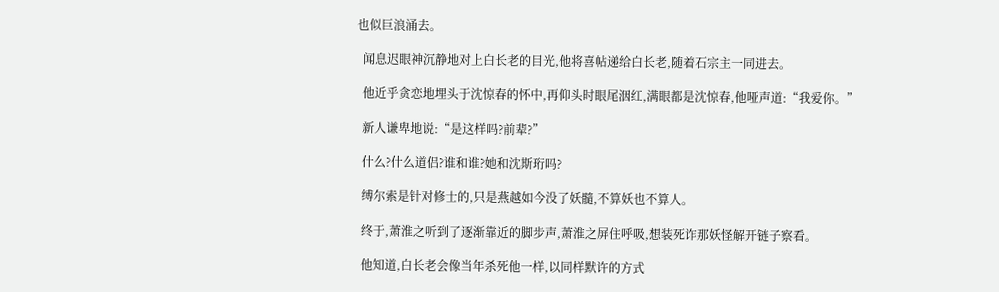也似巨浪涌去。

  闻息迟眼神沉静地对上白长老的目光,他将喜帖递给白长老,随着石宗主一同进去。

  他近乎贪恋地埋头于沈惊春的怀中,再仰头时眼尾洇红,满眼都是沈惊春,他哑声道:“我爱你。”

  新人谦卑地说:“是这样吗?前辈?”

  什么?什么道侣?谁和谁?她和沈斯珩吗?

  缚尔索是针对修士的,只是燕越如今没了妖髓,不算妖也不算人。

  终于,萧淮之听到了逐渐靠近的脚步声,萧淮之屏住呼吸,想装死诈那妖怪解开链子察看。

  他知道,白长老会像当年杀死他一样,以同样默许的方式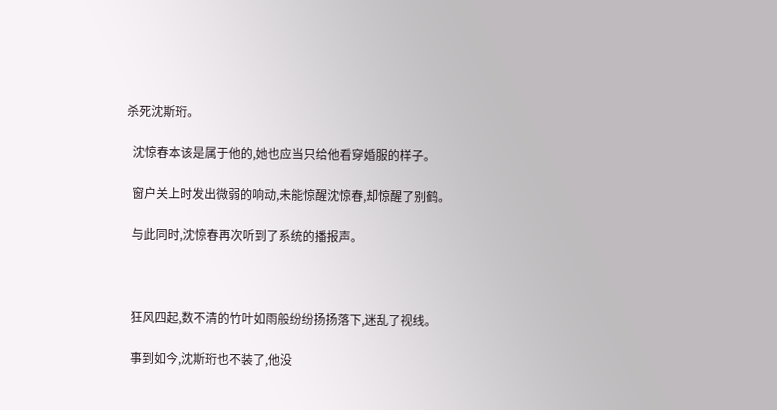杀死沈斯珩。

  沈惊春本该是属于他的,她也应当只给他看穿婚服的样子。

  窗户关上时发出微弱的响动,未能惊醒沈惊春,却惊醒了别鹤。

  与此同时,沈惊春再次听到了系统的播报声。



  狂风四起,数不清的竹叶如雨般纷纷扬扬落下,迷乱了视线。

  事到如今,沈斯珩也不装了,他没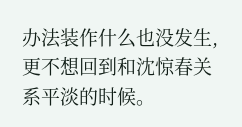办法装作什么也没发生,更不想回到和沈惊春关系平淡的时候。